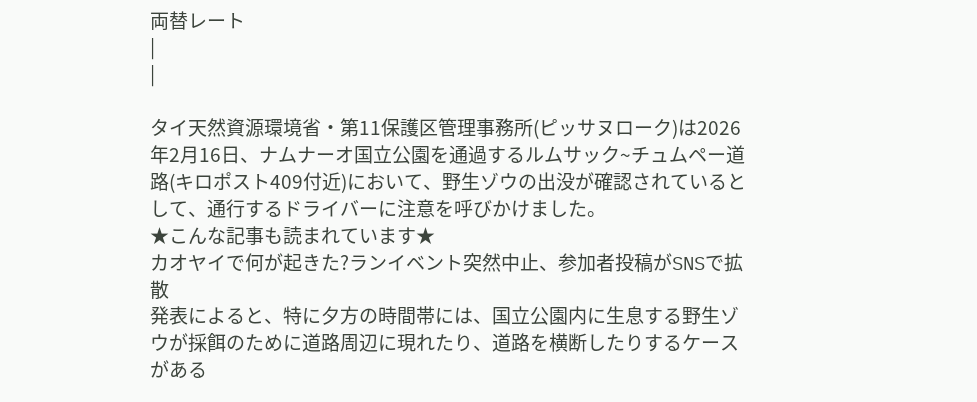両替レート
|
|

タイ天然資源環境省・第11保護区管理事務所(ピッサヌローク)は2026年2月16日、ナムナーオ国立公園を通過するルムサック~チュムペー道路(キロポスト409付近)において、野生ゾウの出没が確認されているとして、通行するドライバーに注意を呼びかけました。
★こんな記事も読まれています★
カオヤイで何が起きた?ランイベント突然中止、参加者投稿がSNSで拡散
発表によると、特に夕方の時間帯には、国立公園内に生息する野生ゾウが採餌のために道路周辺に現れたり、道路を横断したりするケースがある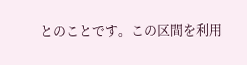とのことです。この区間を利用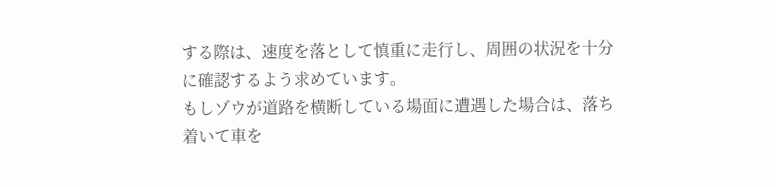する際は、速度を落として慎重に走行し、周囲の状況を十分に確認するよう求めています。
もしゾウが道路を横断している場面に遭遇した場合は、落ち着いて車を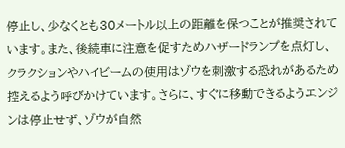停止し、少なくとも30メートル以上の距離を保つことが推奨されています。また、後続車に注意を促すためハザードランプを点灯し、クラクションやハイビームの使用はゾウを刺激する恐れがあるため控えるよう呼びかけています。さらに、すぐに移動できるようエンジンは停止せず、ゾウが自然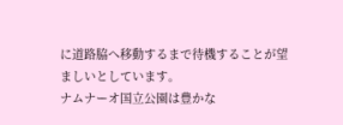に道路脇へ移動するまで待機することが望ましいとしています。
ナムナーオ国立公園は豊かな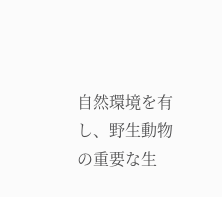自然環境を有し、野生動物の重要な生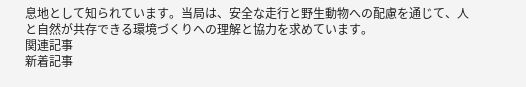息地として知られています。当局は、安全な走行と野生動物への配慮を通じて、人と自然が共存できる環境づくりへの理解と協力を求めています。
関連記事
新着記事